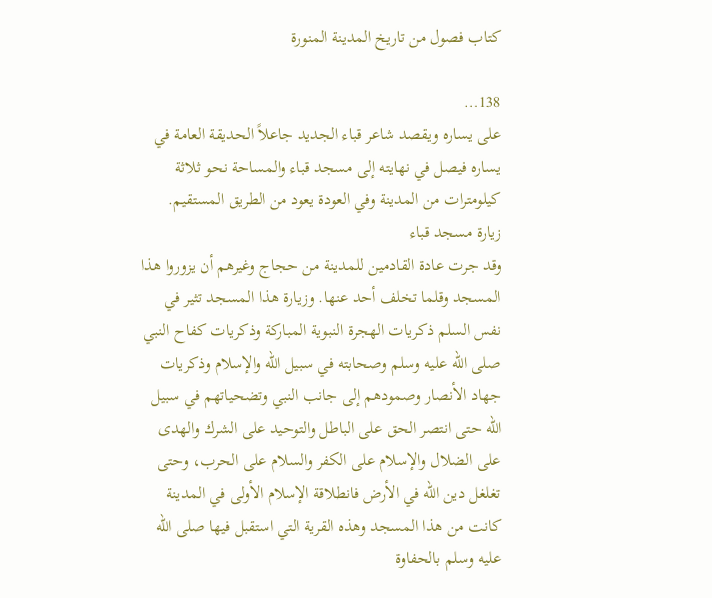كتاب فصول من تاريخ المدينة المنورة

138…
على يساره ويقصد شاعر قباء الجديد جاعلاً الحديقة العامة في يساره فيصل في نهايته إلى مسجد قباء والمساحة نحو ثلاثة كيلومترات من المدينة وفي العودة يعود من الطريق المستقيم.
زيارة مسجد قباء
وقد جرت عادة القادمين للمدينة من حجاج وغيرهم أن يزوروا هذا المسجد وقلما تخلف أحد عنها. وزيارة هذا المسجد تثير في نفس السلم ذكريات الهجرة النبوية المباركة وذكريات كفاح النبي صلى الله عليه وسلم وصحابته في سبيل الله والإسلام وذكريات جهاد الأنصار وصمودهم إلى جانب النبي وتضحياتهم في سبيل الله حتى انتصر الحق على الباطل والتوحيد على الشرك والهدى على الضلال والإسلام على الكفر والسلام على الحرب، وحتى تغلغل دين الله في الأرض فانطلاقة الإسلام الأولى في المدينة كانت من هذا المسجد وهذه القرية التي استقبل فيها صلى الله عليه وسلم بالحفاوة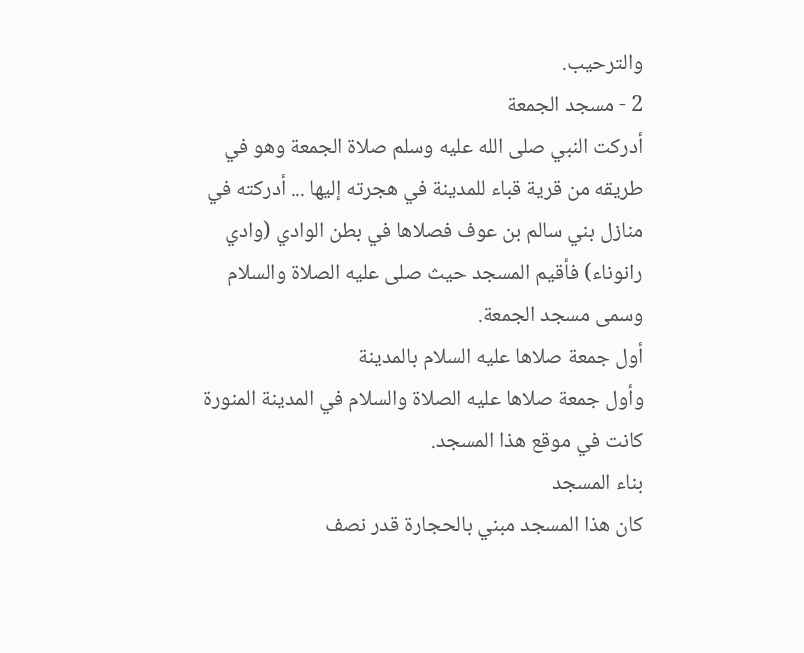والترحيب.
2 - مسجد الجمعة
أدركت النبي صلى الله عليه وسلم صلاة الجمعة وهو في طريقه من قرية قباء للمدينة في هجرته إليها ... أدركته في منازل بني سالم بن عوف فصلاها في بطن الوادي (وادي رانوناء) فأقيم المسجد حيث صلى عليه الصلاة والسلام وسمى مسجد الجمعة.
أول جمعة صلاها عليه السلام بالمدينة
وأول جمعة صلاها عليه الصلاة والسلام في المدينة المنورة كانت في موقع هذا المسجد.
بناء المسجد
كان هذا المسجد مبني بالحجارة قدر نصف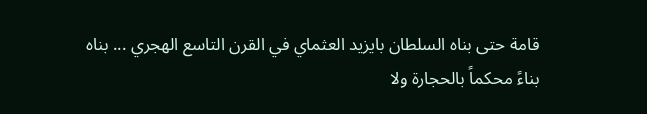قامة حتى بناه السلطان بايزيد العثماي في القرن التاسع الهجري ... بناه بناءً محكماً بالحجارة ولا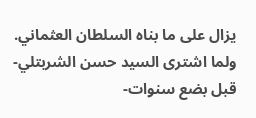يزال على ما بناه السلطان العثماني. ولما اشترى السيد حسن الشربتلي- قبل بضع سنوات-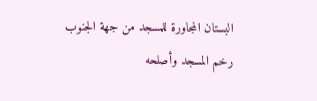البستان المجاورة للمسجد من جهة الجنوب رخم المسجد وأصلحه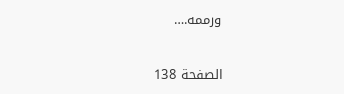ورممه.…

الصفحة 138